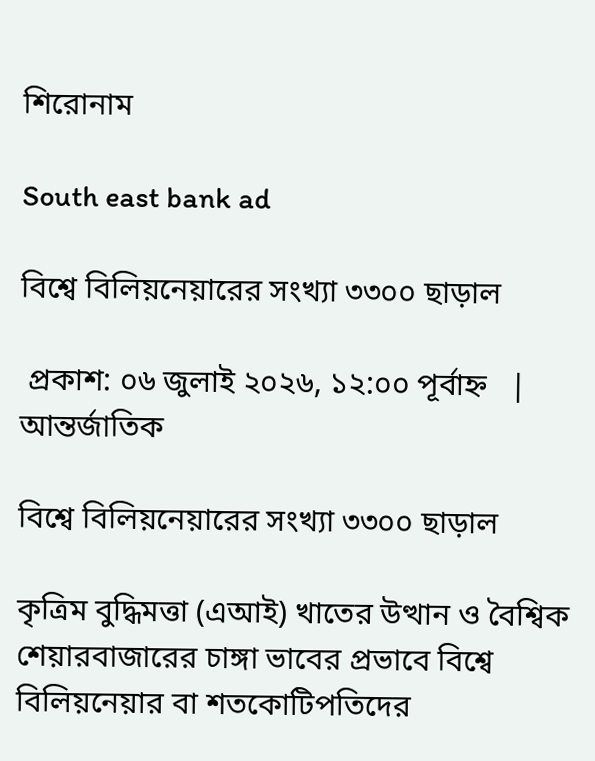শিরোনাম

South east bank ad

বিশ্বে বিলিয়নেয়ারের সংখ্যা ৩৩০০ ছাড়াল

 প্রকাশ: ০৬ জুলাই ২০২৬, ১২:০০ পূর্বাহ্ন   |   আন্তর্জাতিক

বিশ্বে বিলিয়নেয়ারের সংখ্যা ৩৩০০ ছাড়াল

কৃত্রিম বুদ্ধিমত্তা (এআই) খাতের উত্থান ও বৈশ্বিক শেয়ারবাজারের চাঙ্গা ভাবের প্রভাবে বিশ্বে বিলিয়নেয়ার বা শতকোটিপতিদের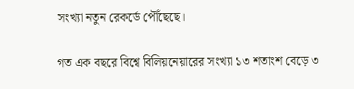সংখ্যা নতুন রেকর্ডে পৌঁছেছে।

গত এক বছরে বিশ্বে বিলিয়নেয়ারের সংখ্যা ১৩ শতাংশ বেড়ে ৩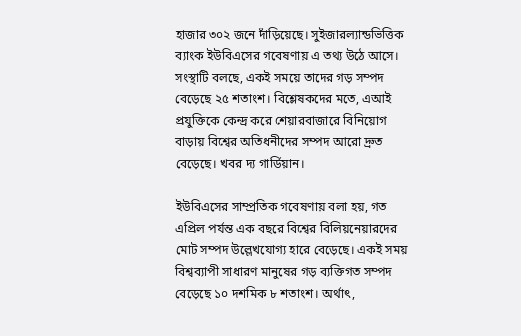হাজার ৩০২ জনে দাঁড়িয়েছে। সুইজারল্যান্ডভিত্তিক ব্যাংক ইউবিএসের গবেষণায় এ তথ্য উঠে আসে। সংস্থাটি বলছে, একই সময়ে তাদের গড় সম্পদ বেড়েছে ২৫ শতাংশ। বিশ্লেষকদের মতে, এআই প্রযুক্তিকে কেন্দ্র করে শেয়ারবাজারে বিনিয়োগ বাড়ায় বিশ্বের অতিধনীদের সম্পদ আরো দ্রুত বেড়েছে। খবর দ্য গার্ডিয়ান।

ইউবিএসের সাম্প্রতিক গবেষণায় বলা হয়, গত এপ্রিল পর্যন্ত এক বছরে বিশ্বের বিলিয়নেয়ারদের মোট সম্পদ উল্লেখযোগ্য হারে বেড়েছে। একই সময় বিশ্বব্যাপী সাধারণ মানুষের গড় ব্যক্তিগত সম্পদ বেড়েছে ১০ দশমিক ৮ শতাংশ। অর্থাৎ,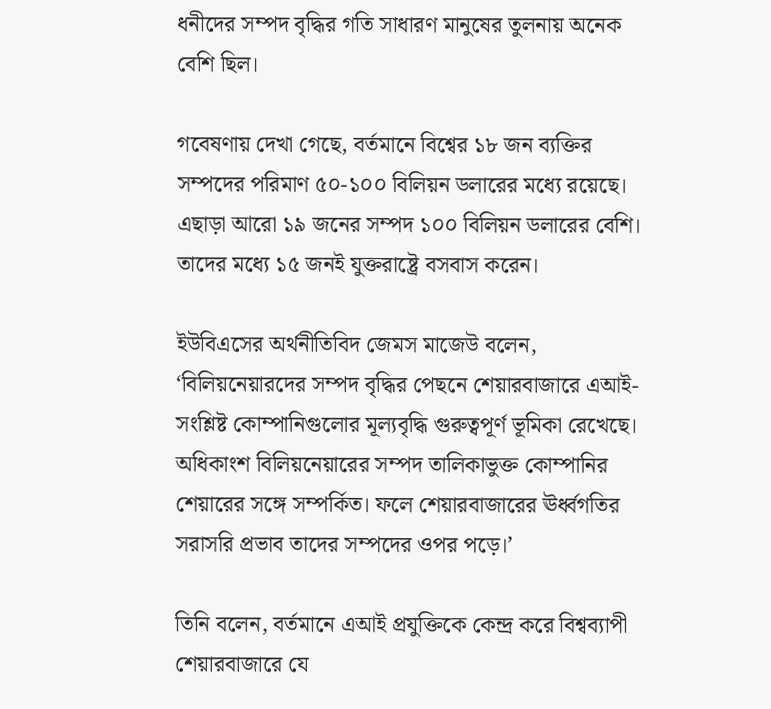ধনীদের সম্পদ বৃদ্ধির গতি সাধারণ মানুষের তুলনায় অনেক বেশি ছিল।

গবেষণায় দেখা গেছে, বর্তমানে বিশ্বের ১৮ জন ব্যক্তির সম্পদের পরিমাণ ৫০-১০০ বিলিয়ন ডলারের মধ্যে রয়েছে। এছাড়া আরো ১৯ জনের সম্পদ ১০০ বিলিয়ন ডলারের বেশি। তাদের মধ্যে ১৫ জনই যুক্তরাষ্ট্রে বসবাস করেন।

ইউবিএসের অর্থনীতিবিদ জেমস মাজেউ বলেন, ‘বিলিয়নেয়ারদের সম্পদ বৃদ্ধির পেছনে শেয়ারবাজারে এআই-সংশ্লিষ্ট কোম্পানিগুলোর মূল্যবৃদ্ধি গুরুত্বপূর্ণ ভূমিকা রেখেছে। অধিকাংশ বিলিয়নেয়ারের সম্পদ তালিকাভুক্ত কোম্পানির শেয়ারের সঙ্গে সম্পর্কিত। ফলে শেয়ারবাজারের ঊর্ধ্বগতির সরাসরি প্রভাব তাদের সম্পদের ওপর পড়ে।’

তিনি বলেন, বর্তমানে এআই প্রযুক্তিকে কেন্দ্র করে বিশ্বব্যাপী শেয়ারবাজারে যে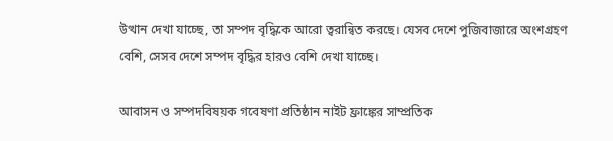উত্থান দেখা যাচ্ছে, তা সম্পদ বৃদ্ধিকে আরো ত্বরান্বিত করছে। যেসব দেশে পুজিবাজারে অংশগ্রহণ বেশি, সেসব দেশে সম্পদ বৃদ্ধির হারও বেশি দেখা যাচ্ছে।

আবাসন ও সম্পদবিষয়ক গবেষণা প্রতিষ্ঠান নাইট ফ্রাঙ্কের সাম্প্রতিক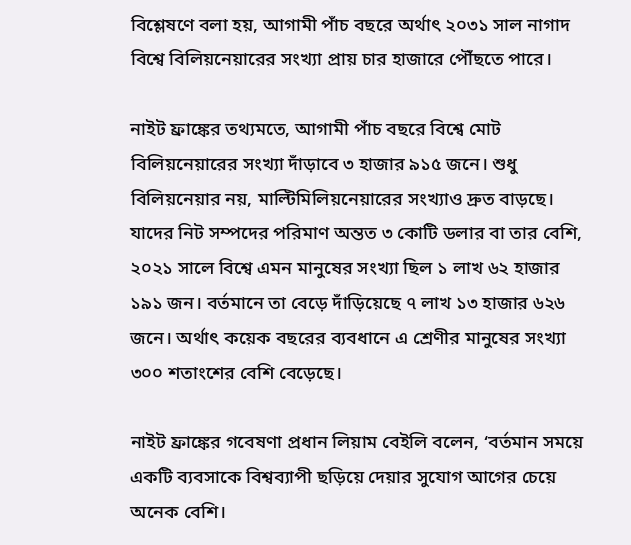বিশ্লেষণে বলা হয়, আগামী পাঁচ বছরে অর্থাৎ ২০৩১ সাল নাগাদ বিশ্বে বিলিয়নেয়ারের সংখ্যা প্রায় চার হাজারে পৌঁছতে পারে।

নাইট ফ্রাঙ্কের তথ্যমতে, আগামী পাঁচ বছরে বিশ্বে মোট বিলিয়নেয়ারের সংখ্যা দাঁড়াবে ৩ হাজার ৯১৫ জনে। শুধু বিলিয়নেয়ার নয়, মাল্টিমিলিয়নেয়ারের সংখ্যাও দ্রুত বাড়ছে। যাদের নিট সম্পদের পরিমাণ অন্তত ৩ কোটি ডলার বা তার বেশি, ২০২১ সালে বিশ্বে এমন মানুষের সংখ্যা ছিল ১ লাখ ৬২ হাজার ১৯১ জন। বর্তমানে তা বেড়ে দাঁড়িয়েছে ৭ লাখ ১৩ হাজার ৬২৬ জনে। অর্থাৎ কয়েক বছরের ব্যবধানে এ শ্রেণীর মানুষের সংখ্যা ৩০০ শতাংশের বেশি বেড়েছে।

নাইট ফ্রাঙ্কের গবেষণা প্রধান লিয়াম বেইলি বলেন, ‘বর্তমান সময়ে একটি ব্যবসাকে বিশ্বব্যাপী ছড়িয়ে দেয়ার সুযোগ আগের চেয়ে অনেক বেশি।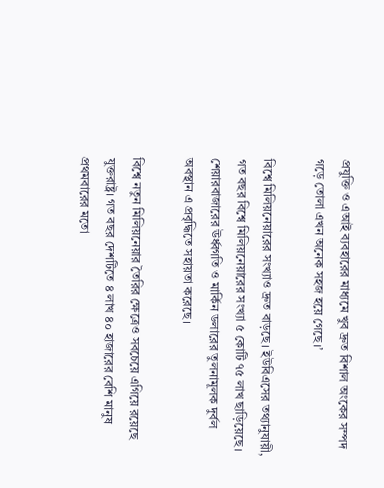প্রযুক্তি ও এআই ব্যবহারের মাধ্যমে খুব দ্রুত বিশাল অংকের সম্পদ গড়ে তোলা এখন অনেক সহজ হয়ে গেছে।’

বিশ্বে মিলিয়নেয়ারের সংখ্যাও দ্রুত বাড়ছে। ইউবিএসের তথ্যানুযায়ী, গত বছর বিশ্বে মিলিয়নেয়ারের সংখ্যা ৫ কোটি ৭৫ লাখ ছাড়িয়েছে। শেয়ারবাজারের ঊর্ধ্বগতি ও মার্কিন ডলারের তুলনামূলক দুর্বল অবস্থান এ প্রবৃদ্ধিতে সহায়তা করেছে।

বিশ্বে নতুন মিলিয়নেয়ার তৈরির ক্ষেত্রেও সবচেয়ে এগিয়ে রয়েছে যুক্তরাষ্ট্র। গত বছর দেশটিতে ৪ লাখ ৪০ হাজারের বেশি মানুষ প্রথমবারের মতো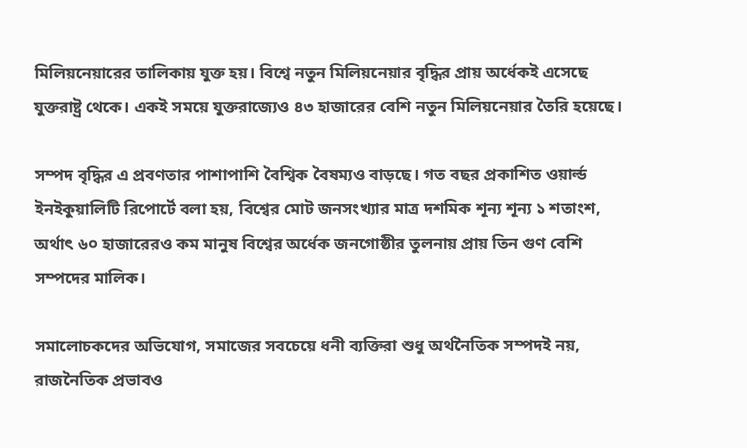মিলিয়নেয়ারের তালিকায় যুক্ত হয়। বিশ্বে নতুন মিলিয়নেয়ার বৃদ্ধির প্রায় অর্ধেকই এসেছে যুক্তরাষ্ট্র থেকে। একই সময়ে যুক্তরাজ্যেও ৪৩ হাজারের বেশি নতুন মিলিয়নেয়ার তৈরি হয়েছে।

সম্পদ বৃদ্ধির এ প্রবণতার পাশাপাশি বৈশ্বিক বৈষম্যও বাড়ছে। গত বছর প্রকাশিত ওয়ার্ল্ড ইনইকুয়ালিটি রিপোর্টে বলা হয়, বিশ্বের মোট জনসংখ্যার মাত্র দশমিক শূন্য শূন্য ১ শতাংশ, অর্থাৎ ৬০ হাজারেরও কম মানুষ বিশ্বের অর্ধেক জনগোষ্ঠীর তুলনায় প্রায় তিন গুণ বেশি সম্পদের মালিক।

সমালোচকদের অভিযোগ, সমাজের সবচেয়ে ধনী ব্যক্তিরা শুধু অর্থনৈতিক সম্পদই নয়, রাজনৈতিক প্রভাবও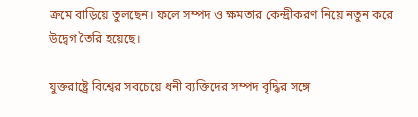ক্রমে বাড়িয়ে তুলছেন। ফলে সম্পদ ও ক্ষমতার কেন্দ্রীকরণ নিয়ে নতুন করে উদ্বেগ তৈরি হয়েছে।

যুক্তরাষ্ট্রে বিশ্বের সবচেয়ে ধনী ব্যক্তিদের সম্পদ বৃদ্ধির সঙ্গে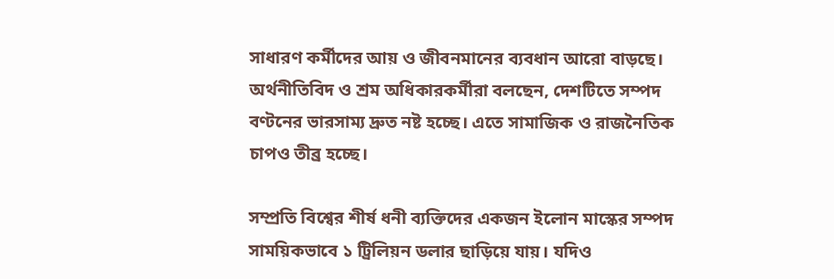সাধারণ কর্মীদের আয় ও জীবনমানের ব্যবধান আরো বাড়ছে। অর্থনীতিবিদ ও শ্রম অধিকারকর্মীরা বলছেন, দেশটিতে সম্পদ বণ্টনের ভারসাম্য দ্রুত নষ্ট হচ্ছে। এতে সামাজিক ও রাজনৈতিক চাপও তীব্র হচ্ছে।

সম্প্রতি বিশ্বের শীর্ষ ধনী ব্যক্তিদের একজন ইলোন মাস্কের সম্পদ সাময়িকভাবে ১ ট্রিলিয়ন ডলার ছাড়িয়ে যায়। যদিও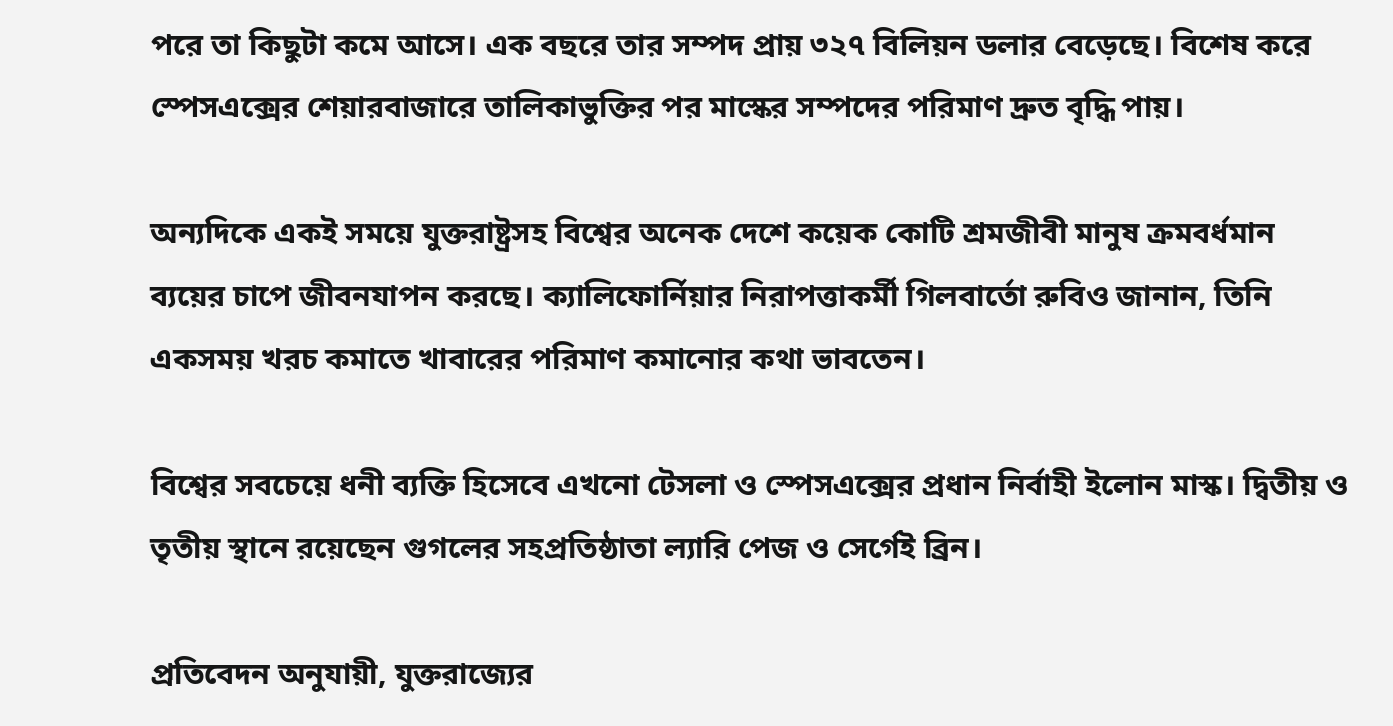পরে তা কিছুটা কমে আসে। এক বছরে তার সম্পদ প্রায় ৩২৭ বিলিয়ন ডলার বেড়েছে। বিশেষ করে স্পেসএক্সের শেয়ারবাজারে তালিকাভুক্তির পর মাস্কের সম্পদের পরিমাণ দ্রুত বৃদ্ধি পায়।

অন্যদিকে একই সময়ে যুক্তরাষ্ট্রসহ বিশ্বের অনেক দেশে কয়েক কোটি শ্রমজীবী মানুষ ক্রমবর্ধমান ব্যয়ের চাপে জীবনযাপন করছে। ক্যালিফোর্নিয়ার নিরাপত্তাকর্মী গিলবার্তো রুবিও জানান, তিনি একসময় খরচ কমাতে খাবারের পরিমাণ কমানোর কথা ভাবতেন।

বিশ্বের সবচেয়ে ধনী ব্যক্তি হিসেবে এখনো টেসলা ও স্পেসএক্সের প্রধান নির্বাহী ইলোন মাস্ক। দ্বিতীয় ও তৃতীয় স্থানে রয়েছেন গুগলের সহপ্রতিষ্ঠাতা ল্যারি পেজ ও সের্গেই ব্রিন।

প্রতিবেদন অনুযায়ী, যুক্তরাজ্যের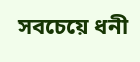সবচেয়ে ধনী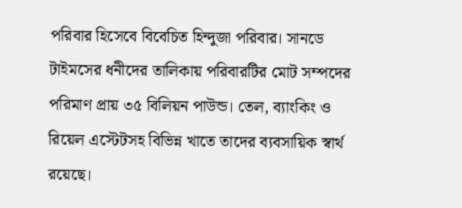পরিবার হিসেবে বিবেচিত হিন্দুজা পরিবার। সানডে টাইমসের ধনীদের তালিকায় পরিবারটির মোট সম্পদের পরিমাণ প্রায় ৩৫ বিলিয়ন পাউন্ড। তেল, ব্যাংকিং ও রিয়েল এস্টেটসহ বিভিন্ন খাতে তাদের ব্যবসায়িক স্বার্থ রয়েছে।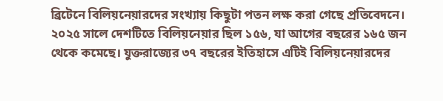ব্রিটেনে বিলিয়নেয়ারদের সংখ্যায় কিছুটা পতন লক্ষ করা গেছে প্রতিবেদনে। ২০২৫ সালে দেশটিতে বিলিয়নেয়ার ছিল ১৫৬, যা আগের বছরের ১৬৫ জন থেকে কমেছে। যুক্তরাজ্যের ৩৭ বছরের ইতিহাসে এটিই বিলিয়নেয়ারদের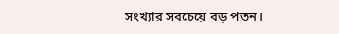সংখ্যার সবচেয়ে বড় পতন।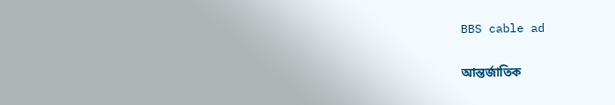BBS cable ad

আন্তর্জাতিক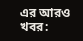এর আরও খবর: